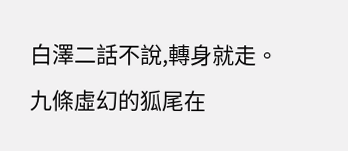白澤二話不說,轉身就走。
九條虛幻的狐尾在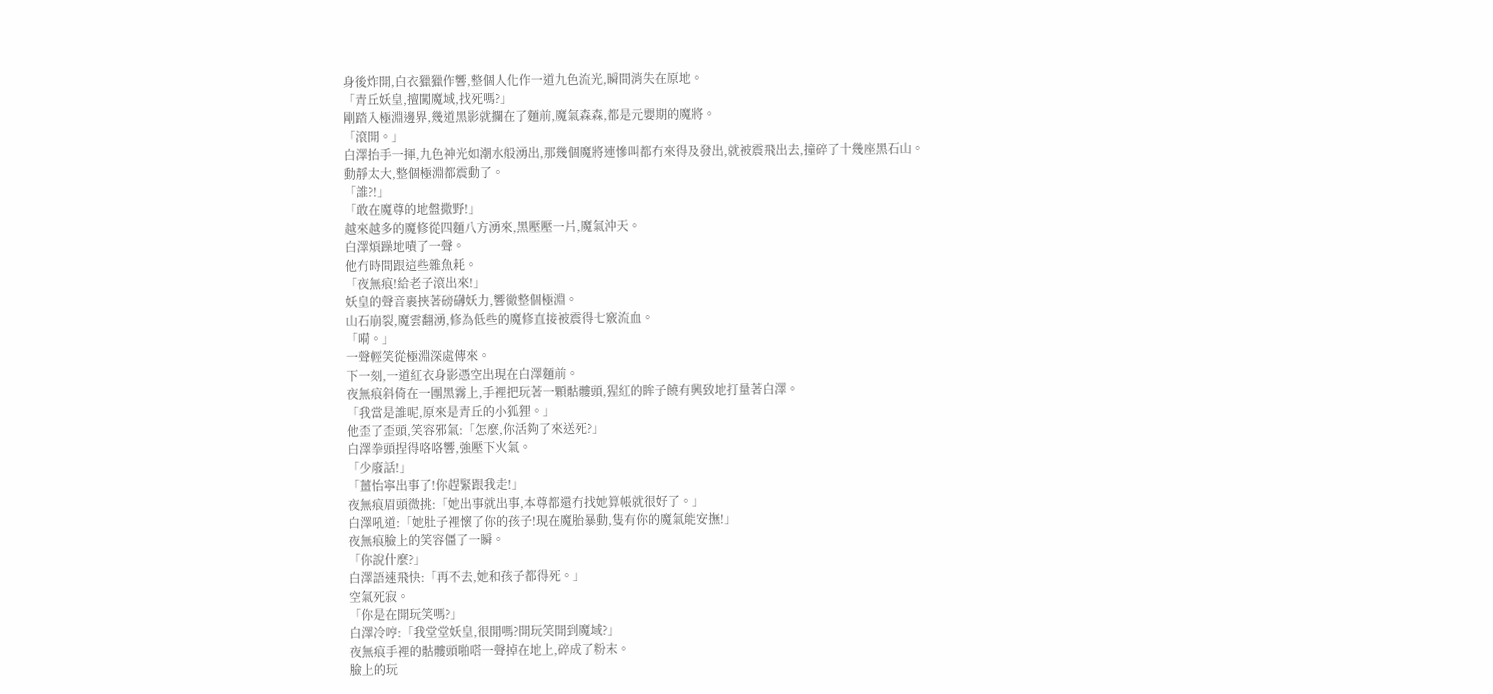身後炸開,白衣獵獵作響,整個人化作一道九色流光,瞬間消失在原地。
「青丘妖皇,擅闖魔域,找死嗎?」
剛踏入極淵邊界,幾道黑影就攔在了麵前,魔氣森森,都是元嬰期的魔將。
「滾開。」
白澤抬手一揮,九色神光如潮水般湧出,那幾個魔將連慘叫都冇來得及發出,就被震飛出去,撞碎了十幾座黑石山。
動靜太大,整個極淵都震動了。
「誰?!」
「敢在魔尊的地盤撒野!」
越來越多的魔修從四麵八方湧來,黑壓壓一片,魔氣沖天。
白澤煩躁地嘖了一聲。
他冇時間跟這些雜魚耗。
「夜無痕!給老子滾出來!」
妖皇的聲音裹挾著磅礴妖力,響徹整個極淵。
山石崩裂,魔雲翻湧,修為低些的魔修直接被震得七竅流血。
「嗬。」
一聲輕笑從極淵深處傳來。
下一刻,一道紅衣身影憑空出現在白澤麵前。
夜無痕斜倚在一團黑霧上,手裡把玩著一顆骷髏頭,猩紅的眸子饒有興致地打量著白澤。
「我當是誰呢,原來是青丘的小狐狸。」
他歪了歪頭,笑容邪氣:「怎麼,你活夠了來送死?」
白澤拳頭捏得咯咯響,強壓下火氣。
「少廢話!」
「薑怡寧出事了!你趕緊跟我走!」
夜無痕眉頭微挑:「她出事就出事,本尊都還冇找她算帳就很好了。」
白澤吼道:「她肚子裡懷了你的孩子!現在魔胎暴動,隻有你的魔氣能安撫!」
夜無痕臉上的笑容僵了一瞬。
「你說什麼?」
白澤語速飛快:「再不去,她和孩子都得死。」
空氣死寂。
「你是在開玩笑嗎?」
白澤冷哼:「我堂堂妖皇,很閒嗎?開玩笑開到魔域?」
夜無痕手裡的骷髏頭啪嗒一聲掉在地上,碎成了粉末。
臉上的玩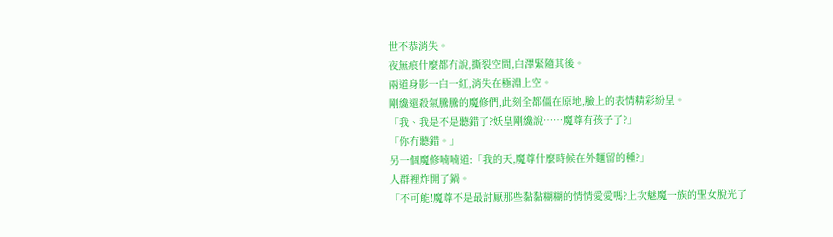世不恭消失。
夜無痕什麼都冇說,撕裂空間,白澤緊隨其後。
兩道身影一白一紅,消失在極淵上空。
剛纔還殺氣騰騰的魔修們,此刻全都僵在原地,臉上的表情精彩紛呈。
「我、我是不是聽錯了?妖皇剛纔說……魔尊有孩子了?」
「你冇聽錯。」
另一個魔修喃喃道:「我的天,魔尊什麼時候在外麵留的種?」
人群裡炸開了鍋。
「不可能!魔尊不是最討厭那些黏黏糊糊的情情愛愛嗎?上次魅魔一族的聖女脫光了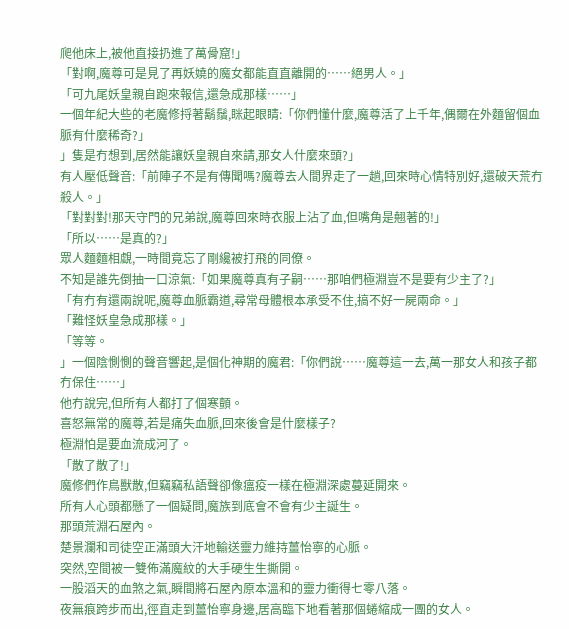爬他床上,被他直接扔進了萬骨窟!」
「對啊,魔尊可是見了再妖嬈的魔女都能直直離開的……絕男人。」
「可九尾妖皇親自跑來報信,還急成那樣……」
一個年紀大些的老魔修捋著鬍鬚,眯起眼睛:「你們懂什麼,魔尊活了上千年,偶爾在外麵留個血脈有什麼稀奇?」
」隻是冇想到,居然能讓妖皇親自來請,那女人什麼來頭?」
有人壓低聲音:「前陣子不是有傳聞嗎?魔尊去人間界走了一趟,回來時心情特別好,還破天荒冇殺人。」
「對對對!那天守門的兄弟說,魔尊回來時衣服上沾了血,但嘴角是翹著的!」
「所以……是真的?」
眾人麵麵相覷,一時間竟忘了剛纔被打飛的同僚。
不知是誰先倒抽一口涼氣:「如果魔尊真有子嗣……那咱們極淵豈不是要有少主了?」
「有冇有還兩說呢,魔尊血脈霸道,尋常母體根本承受不住,搞不好一屍兩命。」
「難怪妖皇急成那樣。」
「等等。
」一個陰惻惻的聲音響起,是個化神期的魔君:「你們說……魔尊這一去,萬一那女人和孩子都冇保住……」
他冇說完,但所有人都打了個寒顫。
喜怒無常的魔尊,若是痛失血脈,回來後會是什麼樣子?
極淵怕是要血流成河了。
「散了散了!」
魔修們作鳥獸散,但竊竊私語聲卻像瘟疫一樣在極淵深處蔓延開來。
所有人心頭都懸了一個疑問,魔族到底會不會有少主誕生。
那頭荒淵石屋內。
楚景瀾和司徒空正滿頭大汗地輸送靈力維持薑怡寧的心脈。
突然,空間被一雙佈滿魔紋的大手硬生生撕開。
一股滔天的血煞之氣,瞬間將石屋內原本溫和的靈力衝得七零八落。
夜無痕跨步而出,徑直走到薑怡寧身邊,居高臨下地看著那個蜷縮成一團的女人。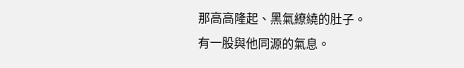那高高隆起、黑氣繚繞的肚子。
有一股與他同源的氣息。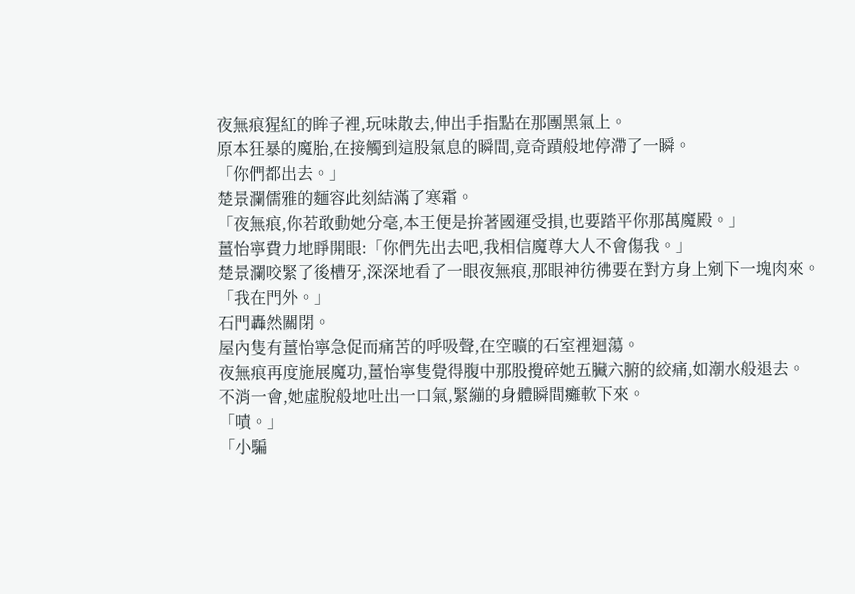夜無痕猩紅的眸子裡,玩味散去,伸出手指點在那團黑氣上。
原本狂暴的魔胎,在接觸到這股氣息的瞬間,竟奇蹟般地停滯了一瞬。
「你們都出去。」
楚景瀾儒雅的麵容此刻結滿了寒霜。
「夜無痕,你若敢動她分毫,本王便是拚著國運受損,也要踏平你那萬魔殿。」
薑怡寧費力地睜開眼:「你們先出去吧,我相信魔尊大人不會傷我。」
楚景瀾咬緊了後槽牙,深深地看了一眼夜無痕,那眼神彷彿要在對方身上剜下一塊肉來。
「我在門外。」
石門轟然關閉。
屋內隻有薑怡寧急促而痛苦的呼吸聲,在空曠的石室裡迴蕩。
夜無痕再度施展魔功,薑怡寧隻覺得腹中那股攪碎她五臟六腑的絞痛,如潮水般退去。
不消一會,她虛脫般地吐出一口氣,緊繃的身體瞬間癱軟下來。
「嘖。」
「小騙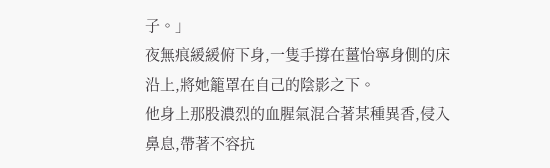子。」
夜無痕緩緩俯下身,一隻手撐在薑怡寧身側的床沿上,將她籠罩在自己的陰影之下。
他身上那股濃烈的血腥氣混合著某種異香,侵入鼻息,帶著不容抗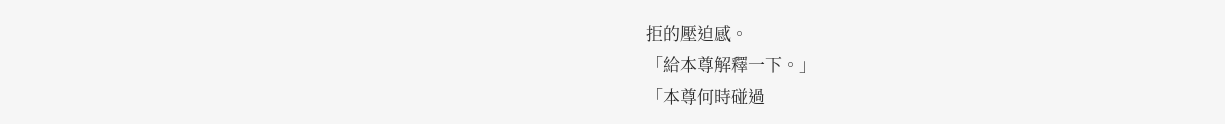拒的壓迫感。
「給本尊解釋一下。」
「本尊何時碰過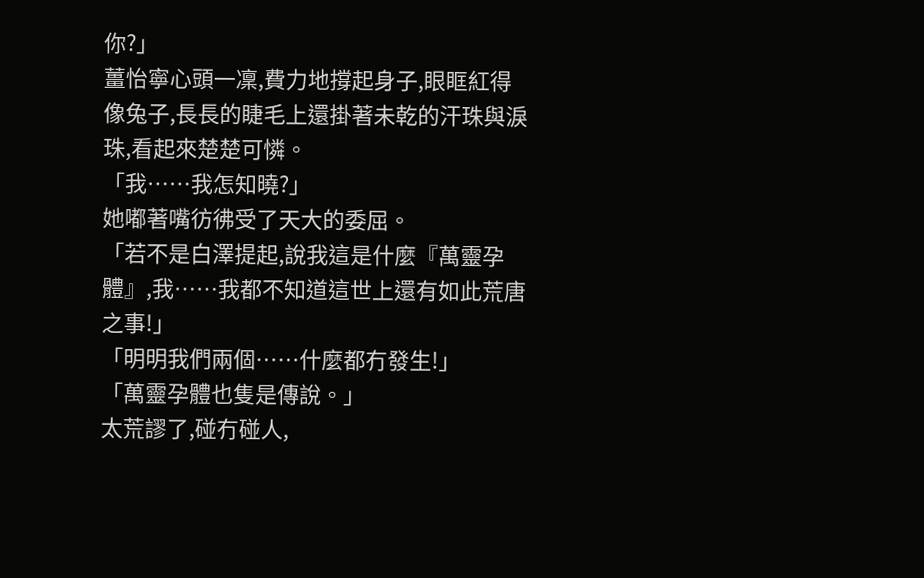你?」
薑怡寧心頭一凜,費力地撐起身子,眼眶紅得像兔子,長長的睫毛上還掛著未乾的汗珠與淚珠,看起來楚楚可憐。
「我……我怎知曉?」
她嘟著嘴彷彿受了天大的委屈。
「若不是白澤提起,說我這是什麼『萬靈孕體』,我……我都不知道這世上還有如此荒唐之事!」
「明明我們兩個……什麼都冇發生!」
「萬靈孕體也隻是傳說。」
太荒謬了,碰冇碰人,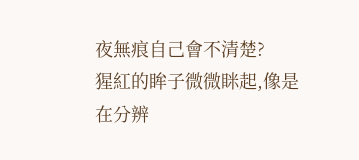夜無痕自己會不清楚?
猩紅的眸子微微眯起,像是在分辨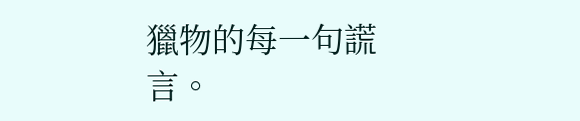獵物的每一句謊言。